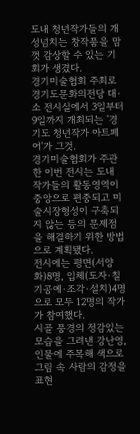도내 청년작가들의 개성넘치는 창작품을 맘껏 감상할 수 있는 기회가 생겼다.
경기미술협회 주최로 경기도문화의전당 대·소 전시실에서 3일부터 9일까지 개최되는 '경기도 청년작가 아트페어'가 그것.
경기미술협회가 주관한 이번 전시는 도내 작가들의 활동영역이 중앙으로 편중되고 미술시장형성이 구축되지 않는 등의 문제점을 해결하기 위한 방법으로 계획됐다.
전시에는 평면(서양화)8명, 입체(도자·칠기공예·조각·설치)4명으로 모두 12명의 작가가 참여했다.
시골 풍경의 정감있는 모습을 그려낸 강난영, 인물에 주목해 색으로 그림 속 사람의 감정을 표현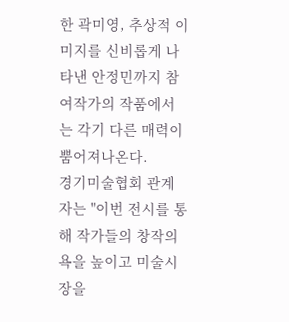한 곽미영, 추상적 이미지를 신비롭게 나타낸 안정민까지 참여작가의 작품에서는 각기 다른 매력이 뿜어져나온다.
경기미술협회 관계자는 "이번 전시를 통해 작가들의 창작의욕을 높이고 미술시장을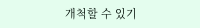개척할 수 있기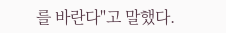를 바란다"고 말했다.